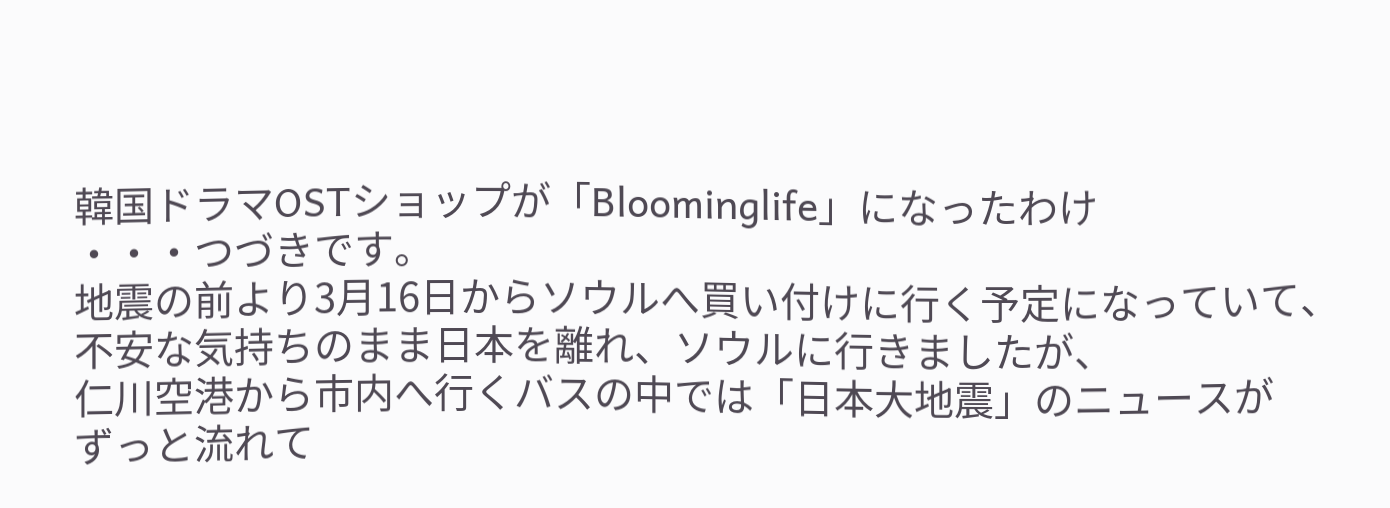韓国ドラマOSTショップが「Bloominglife」になったわけ
・・・つづきです。
地震の前より3月16日からソウルへ買い付けに行く予定になっていて、
不安な気持ちのまま日本を離れ、ソウルに行きましたが、
仁川空港から市内へ行くバスの中では「日本大地震」のニュースが
ずっと流れて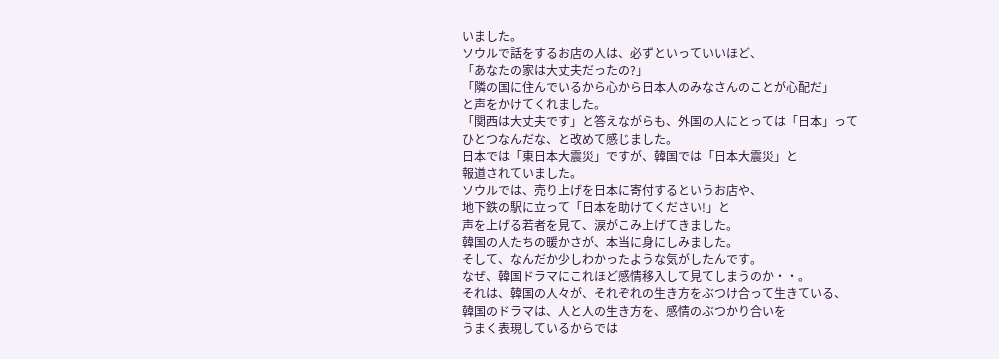いました。
ソウルで話をするお店の人は、必ずといっていいほど、
「あなたの家は大丈夫だったの?」
「隣の国に住んでいるから心から日本人のみなさんのことが心配だ」
と声をかけてくれました。
「関西は大丈夫です」と答えながらも、外国の人にとっては「日本」って
ひとつなんだな、と改めて感じました。
日本では「東日本大震災」ですが、韓国では「日本大震災」と
報道されていました。
ソウルでは、売り上げを日本に寄付するというお店や、
地下鉄の駅に立って「日本を助けてください!」と
声を上げる若者を見て、涙がこみ上げてきました。
韓国の人たちの暖かさが、本当に身にしみました。
そして、なんだか少しわかったような気がしたんです。
なぜ、韓国ドラマにこれほど感情移入して見てしまうのか・・。
それは、韓国の人々が、それぞれの生き方をぶつけ合って生きている、
韓国のドラマは、人と人の生き方を、感情のぶつかり合いを
うまく表現しているからでは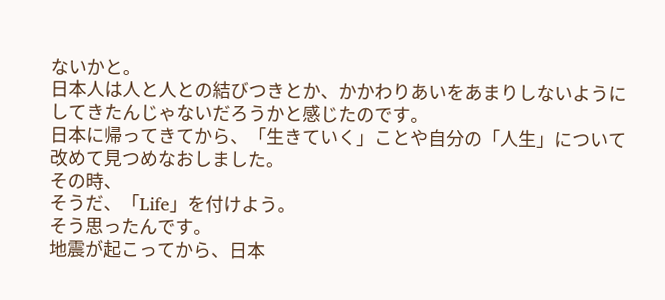ないかと。
日本人は人と人との結びつきとか、かかわりあいをあまりしないように
してきたんじゃないだろうかと感じたのです。
日本に帰ってきてから、「生きていく」ことや自分の「人生」について
改めて見つめなおしました。
その時、
そうだ、「Life」を付けよう。
そう思ったんです。
地震が起こってから、日本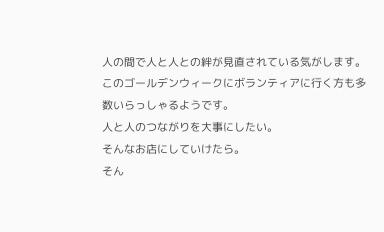人の間で人と人との絆が見直されている気がします。
このゴールデンウィークにボランティアに行く方も多数いらっしゃるようです。
人と人のつながりを大事にしたい。
そんなお店にしていけたら。
そん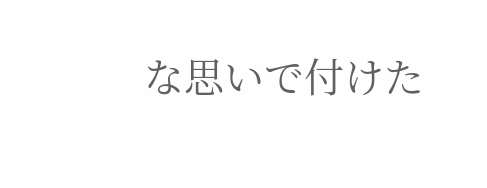な思いで付けた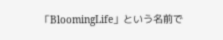「BloomingLife」という名前で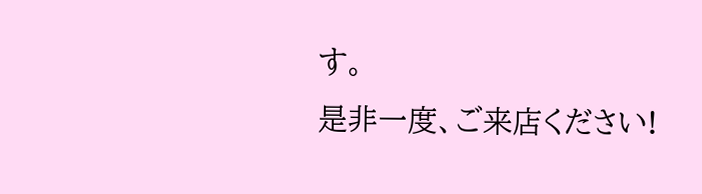す。
是非一度、ご来店ください!